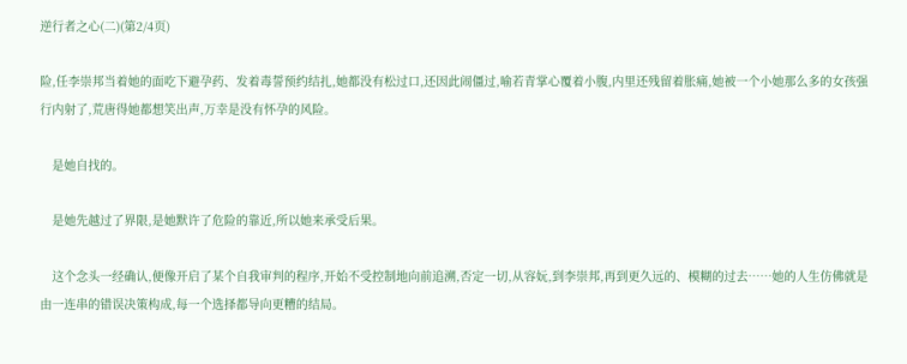逆行者之心(二)(第2/4页)

险,任李崇邦当着她的面吃下避孕药、发着毒誓预约结扎,她都没有松过口,还因此闹僵过,喻若青掌心覆着小腹,内里还残留着胀痛,她被一个小她那么多的女孩强行内射了,荒唐得她都想笑出声,万幸是没有怀孕的风险。

    是她自找的。

    是她先越过了界限,是她默许了危险的靠近,所以她来承受后果。

    这个念头一经确认,便像开启了某个自我审判的程序,开始不受控制地向前追溯,否定一切,从容妧,到李崇邦,再到更久远的、模糊的过去……她的人生仿佛就是由一连串的错误决策构成,每一个选择都导向更糟的结局。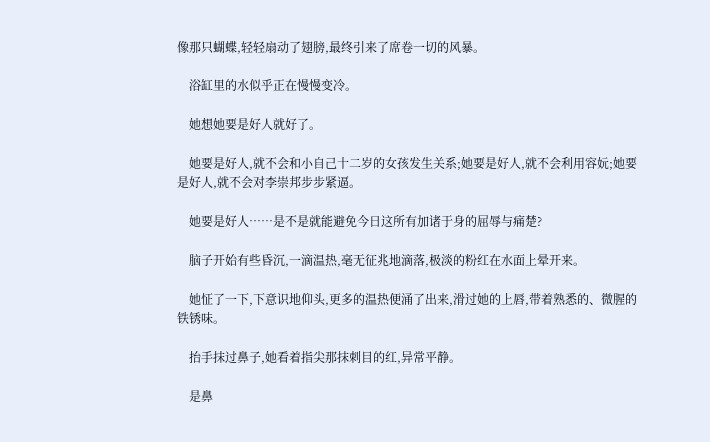像那只蝴蝶,轻轻扇动了翅膀,最终引来了席卷一切的风暴。

    浴缸里的水似乎正在慢慢变冷。

    她想她要是好人就好了。

    她要是好人,就不会和小自己十二岁的女孩发生关系;她要是好人,就不会利用容妧;她要是好人,就不会对李崇邦步步紧逼。

    她要是好人……是不是就能避免今日这所有加诸于身的屈辱与痛楚?

    脑子开始有些昏沉,一滴温热,毫无征兆地滴落,极淡的粉红在水面上晕开来。

    她怔了一下,下意识地仰头,更多的温热便涌了出来,滑过她的上唇,带着熟悉的、微腥的铁锈味。

    抬手抹过鼻子,她看着指尖那抹刺目的红,异常平静。

    是鼻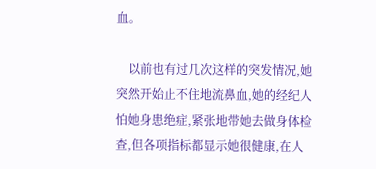血。

    以前也有过几次这样的突发情况,她突然开始止不住地流鼻血,她的经纪人怕她身患绝症,紧张地带她去做身体检查,但各项指标都显示她很健康,在人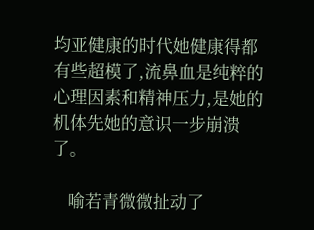均亚健康的时代她健康得都有些超模了,流鼻血是纯粹的心理因素和精神压力,是她的机体先她的意识一步崩溃了。

    喻若青微微扯动了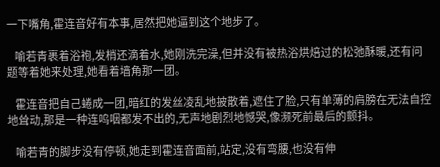一下嘴角,霍连音好有本事,居然把她逼到这个地步了。

    喻若青裹着浴袍,发梢还滴着水,她刚洗完澡,但并没有被热浴烘焙过的松弛酥暖,还有问题等着她来处理,她看着墙角那一团。

    霍连音把自己蜷成一团,暗红的发丝凌乱地披散着,遮住了脸,只有单薄的肩膀在无法自控地耸动,那是一种连呜咽都发不出的,无声地剧烈地憾哭,像濒死前最后的颤抖。

    喻若青的脚步没有停顿,她走到霍连音面前,站定,没有弯腰,也没有伸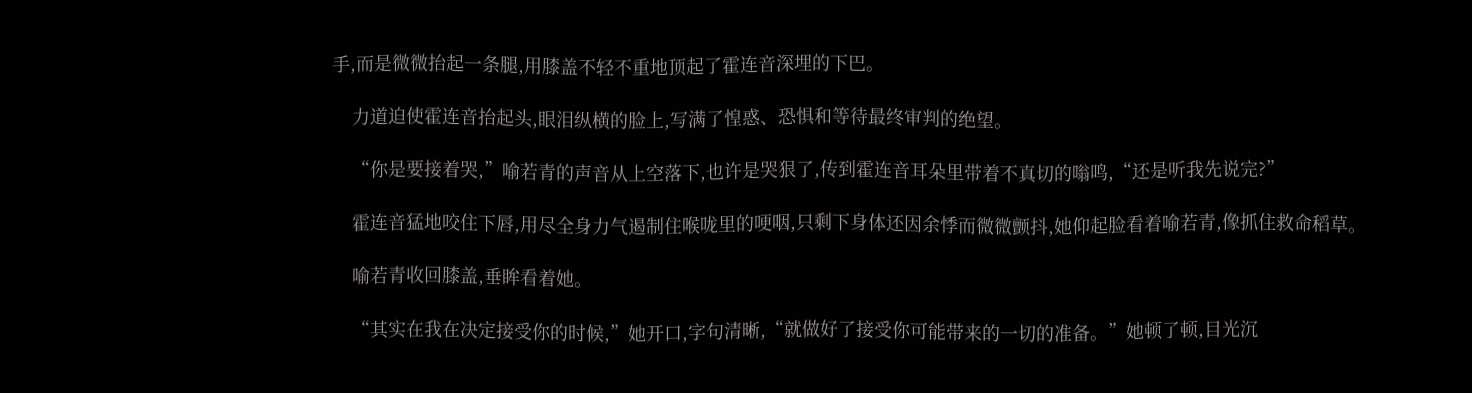手,而是微微抬起一条腿,用膝盖不轻不重地顶起了霍连音深埋的下巴。

    力道迫使霍连音抬起头,眼泪纵横的脸上,写满了惶惑、恐惧和等待最终审判的绝望。

    “你是要接着哭,”喻若青的声音从上空落下,也许是哭狠了,传到霍连音耳朵里带着不真切的嗡鸣,“还是听我先说完?”

    霍连音猛地咬住下唇,用尽全身力气遏制住喉咙里的哽咽,只剩下身体还因余悸而微微颤抖,她仰起脸看着喻若青,像抓住救命稻草。

    喻若青收回膝盖,垂眸看着她。

    “其实在我在决定接受你的时候,”她开口,字句清晰,“就做好了接受你可能带来的一切的准备。”她顿了顿,目光沉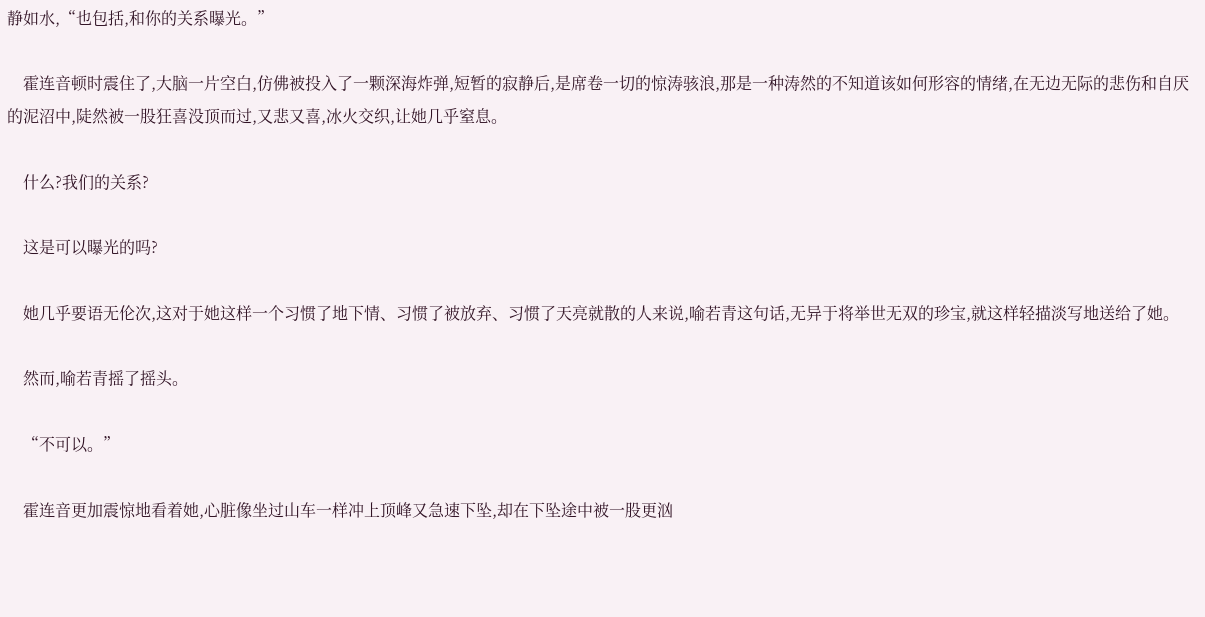静如水,“也包括,和你的关系曝光。”

    霍连音顿时震住了,大脑一片空白,仿佛被投入了一颗深海炸弹,短暂的寂静后,是席卷一切的惊涛骇浪,那是一种涛然的不知道该如何形容的情绪,在无边无际的悲伤和自厌的泥沼中,陡然被一股狂喜没顶而过,又悲又喜,冰火交织,让她几乎窒息。

    什么?我们的关系?

    这是可以曝光的吗?

    她几乎要语无伦次,这对于她这样一个习惯了地下情、习惯了被放弃、习惯了天亮就散的人来说,喻若青这句话,无异于将举世无双的珍宝,就这样轻描淡写地送给了她。

    然而,喻若青摇了摇头。

    “不可以。”

    霍连音更加震惊地看着她,心脏像坐过山车一样冲上顶峰又急速下坠,却在下坠途中被一股更汹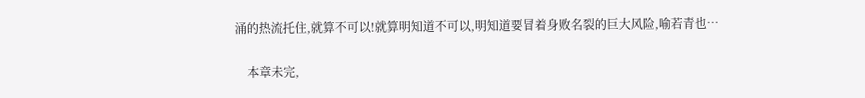涌的热流托住,就算不可以!就算明知道不可以,明知道要冒着身败名裂的巨大风险,喻若青也…

    本章未完,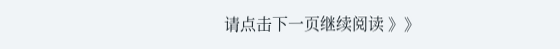请点击下一页继续阅读 》》